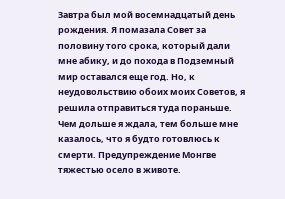Завтра был мой восемнадцатый день рождения. Я помазала Совет за половину того срока, который дали мне абику, и до похода в Подземный мир оставался еще год. Но, к неудовольствию обоих моих Советов, я решила отправиться туда пораньше. Чем дольше я ждала, тем больше мне казалось, что я будто готовлюсь к смерти. Предупреждение Монгве тяжестью осело в животе.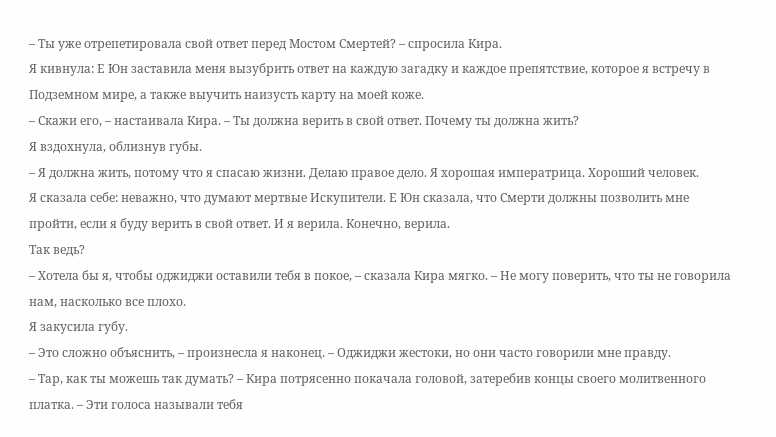– Ты уже отрепетировала свой ответ перед Мостом Смертей? – спросила Кира.
Я кивнула: Е Юн заставила меня вызубрить ответ на каждую загадку и каждое препятствие, которое я встречу в Подземном мире, а также выучить наизусть карту на моей коже.
– Скажи его, – настаивала Кира. – Ты должна верить в свой ответ. Почему ты должна жить?
Я вздохнула, облизнув губы.
– Я должна жить, потому что я спасаю жизни. Делаю правое дело. Я хорошая императрица. Хороший человек.
Я сказала себе: неважно, что думают мертвые Искупители. Е Юн сказала, что Смерти должны позволить мне пройти, если я буду верить в свой ответ. И я верила. Конечно, верила.
Так ведь?
– Хотела бы я, чтобы оджиджи оставили тебя в покое, – сказала Кира мягко. – Не могу поверить, что ты не говорила нам, насколько все плохо.
Я закусила губу.
– Это сложно объяснить, – произнесла я наконец. – Оджиджи жестоки, но они часто говорили мне правду.
– Тар, как ты можешь так думать? – Кира потрясенно покачала головой, затеребив концы своего молитвенного платка. – Эти голоса называли тебя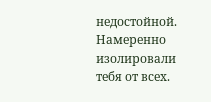недостойной. Намеренно изолировали тебя от всех.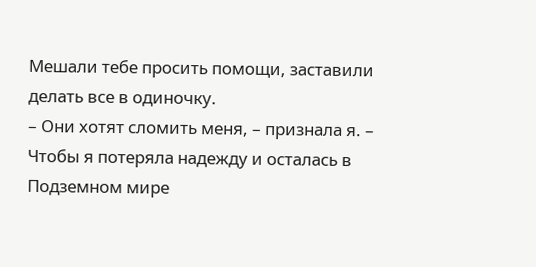Мешали тебе просить помощи, заставили делать все в одиночку.
– Они хотят сломить меня, – признала я. – Чтобы я потеряла надежду и осталась в Подземном мире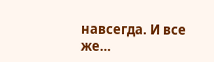навсегда. И все же…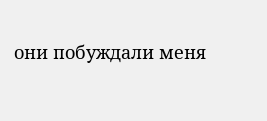они побуждали меня